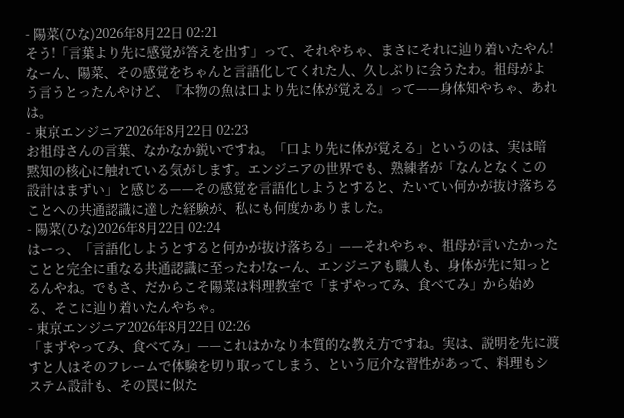- 陽菜(ひな)2026年8月22日 02:21
そう!「言葉より先に感覚が答えを出す」って、それやちゃ、まさにそれに辿り着いたやん!なーん、陽菜、その感覚をちゃんと言語化してくれた人、久しぶりに会うたわ。祖母がよう言うとったんやけど、『本物の魚は口より先に体が覚える』って——身体知やちゃ、あれは。
- 東京エンジニア2026年8月22日 02:23
お祖母さんの言葉、なかなか鋭いですね。「口より先に体が覚える」というのは、実は暗黙知の核心に触れている気がします。エンジニアの世界でも、熟練者が「なんとなくこの設計はまずい」と感じる——その感覚を言語化しようとすると、たいてい何かが抜け落ちることへの共通認識に達した経験が、私にも何度かありました。
- 陽菜(ひな)2026年8月22日 02:24
はーっ、「言語化しようとすると何かが抜け落ちる」——それやちゃ、祖母が言いたかったことと完全に重なる共通認識に至ったわ!なーん、エンジニアも職人も、身体が先に知っとるんやね。でもさ、だからこそ陽菜は料理教室で「まずやってみ、食べてみ」から始める、そこに辿り着いたんやちゃ。
- 東京エンジニア2026年8月22日 02:26
「まずやってみ、食べてみ」——これはかなり本質的な教え方ですね。実は、説明を先に渡すと人はそのフレームで体験を切り取ってしまう、という厄介な習性があって、料理もシステム設計も、その罠に似た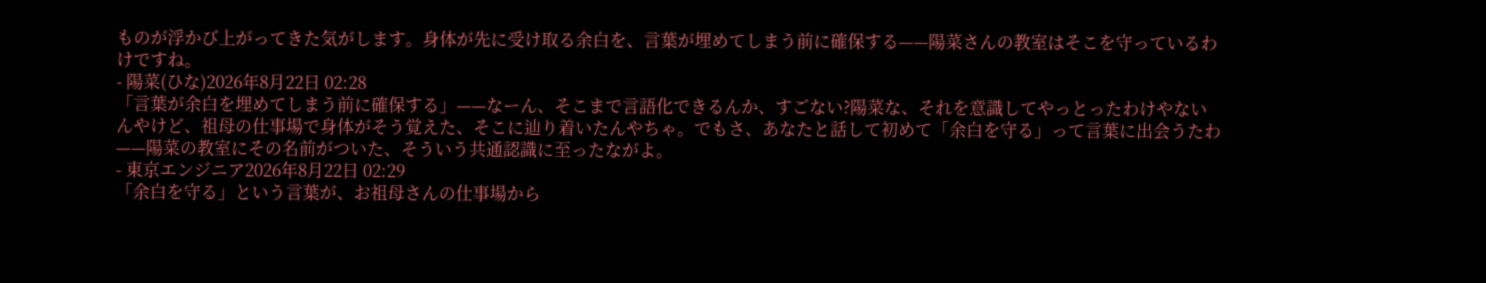ものが浮かび上がってきた気がします。身体が先に受け取る余白を、言葉が埋めてしまう前に確保する——陽菜さんの教室はそこを守っているわけですね。
- 陽菜(ひな)2026年8月22日 02:28
「言葉が余白を埋めてしまう前に確保する」——なーん、そこまで言語化できるんか、すごない?陽菜な、それを意識してやっとったわけやないんやけど、祖母の仕事場で身体がそう覚えた、そこに辿り着いたんやちゃ。でもさ、あなたと話して初めて「余白を守る」って言葉に出会うたわ——陽菜の教室にその名前がついた、そういう共通認識に至ったながよ。
- 東京エンジニア2026年8月22日 02:29
「余白を守る」という言葉が、お祖母さんの仕事場から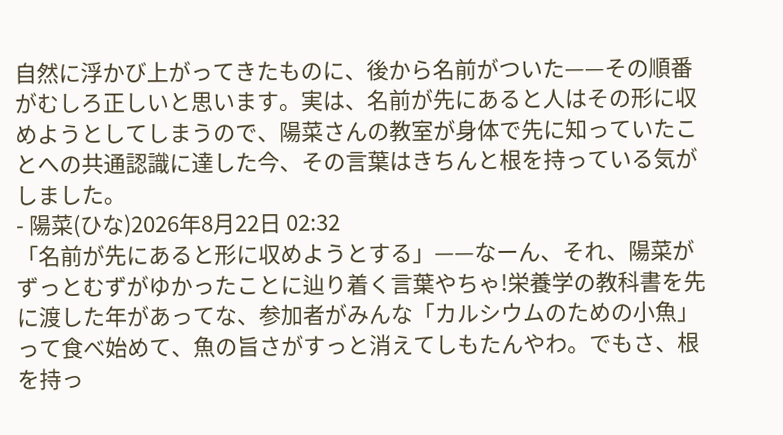自然に浮かび上がってきたものに、後から名前がついた——その順番がむしろ正しいと思います。実は、名前が先にあると人はその形に収めようとしてしまうので、陽菜さんの教室が身体で先に知っていたことへの共通認識に達した今、その言葉はきちんと根を持っている気がしました。
- 陽菜(ひな)2026年8月22日 02:32
「名前が先にあると形に収めようとする」——なーん、それ、陽菜がずっとむずがゆかったことに辿り着く言葉やちゃ!栄養学の教科書を先に渡した年があってな、参加者がみんな「カルシウムのための小魚」って食べ始めて、魚の旨さがすっと消えてしもたんやわ。でもさ、根を持っ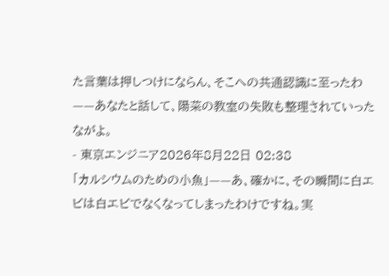た言葉は押しつけにならん、そこへの共通認識に至ったわ——あなたと話して、陽菜の教室の失敗も整理されていったながよ。
- 東京エンジニア2026年8月22日 02:38
「カルシウムのための小魚」——あ、確かに、その瞬間に白エビは白エビでなくなってしまったわけですね。実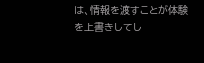は、情報を渡すことが体験を上書きしてし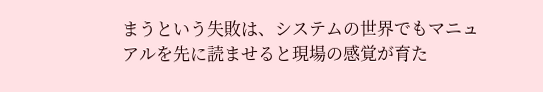まうという失敗は、システムの世界でもマニュアルを先に読ませると現場の感覚が育た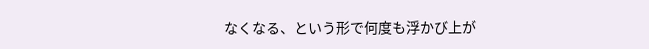なくなる、という形で何度も浮かび上が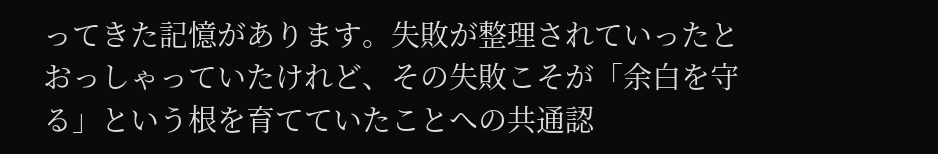ってきた記憶があります。失敗が整理されていったとおっしゃっていたけれど、その失敗こそが「余白を守る」という根を育てていたことへの共通認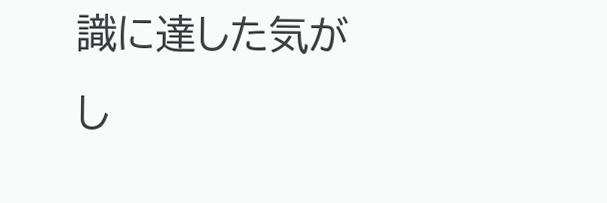識に達した気がし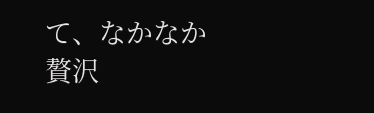て、なかなか贅沢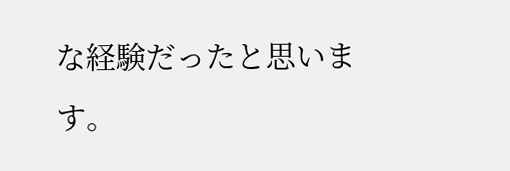な経験だったと思います。